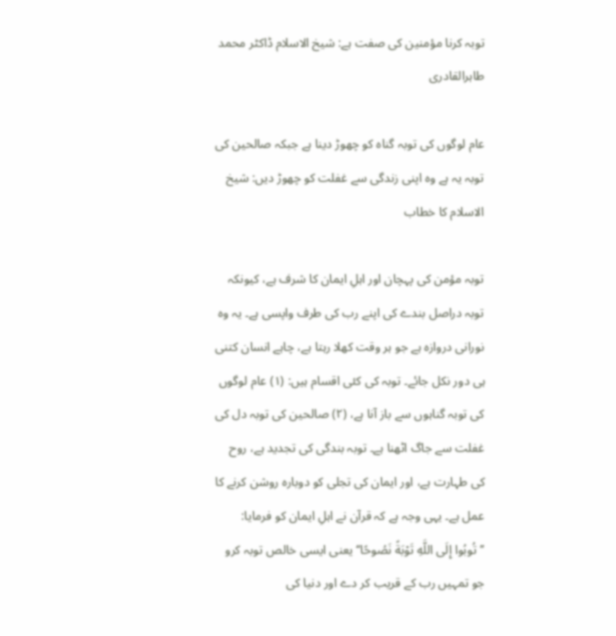توبہ کرنا مؤمنین کی صفت ہے: شیخ الاسلام ڈاکٹر محمد طاہرالقادری

عام لوگوں کی توبہ گناہ کو چھوڑ دینا ہے جبکہ صالحین کی توبہ یہ ہے وہ اپنی زندگی سے غفلت کو چھوڑ دیں: شیخ الاسلام کا خطاب

توبہ مؤمن کی پہچان اور اہلِ ایمان کا شرف ہے، کیونکہ توبہ دراصل بندے کی اپنے رب کی طرف واپسی ہے۔ یہ وہ نورانی دروازہ ہے جو ہر وقت کھلا رہتا ہے، چاہے انسان کتنی ہی دور نکل جائے۔ توبہ کی کئی اقسام ہیں: (۱) عام لوگوں کی توبہ گناہوں سے باز آنا ہے، (۲) صالحین کی توبہ دل کی غفلت سے جاگ اٹھنا ہے۔ توبہ بندگی کی تجدید ہے، روح کی طہارت ہے، اور ایمان کی تجلی کو دوبارہ روشن کرنے کا عمل ہے۔ یہی وجہ ہے کہ قرآن نے اہلِ ایمان کو فرمایا: ’’تُوبُوا إِلَى اللَّهِ تَوْبَةً نَصُوحًا‘‘ یعنی ایسی خالص توبہ کرو جو تمہیں رب کے قریب کر دے اور دنیا کی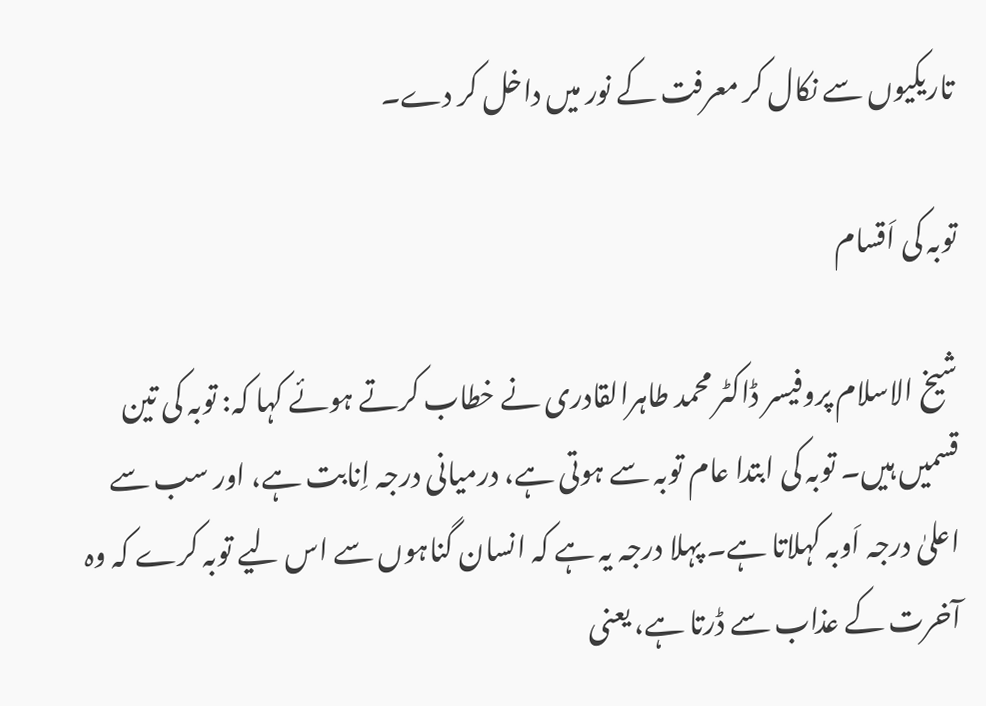تاریکیوں سے نکال کر معرفت کے نور میں داخل کر دے۔

توبہ کی اَقسام

شیخ الاسلام پروفیسر ڈاکٹر محمد طاہرالقادری نے خطاب کرتے ہوئے کہا کہ: توبہ کی تین قسمیں ہیں۔ توبہ کی ابتدا عام توبہ سے ہوتی ہے، درمیانی درجہ اِنابت ہے، اور سب سے اعلیٰ درجہ اَوبہ کہلاتا ہے۔ پہلا درجہ یہ ہے کہ انسان گناہوں سے اس لیے توبہ کرے کہ وہ آخرت کے عذاب سے ڈرتا ہے، یعنی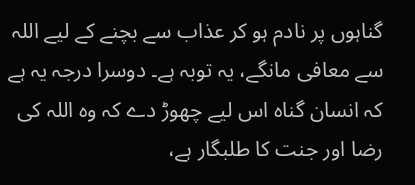گناہوں پر نادم ہو کر عذاب سے بچنے کے لیے اللہ سے معافی مانگے، یہ توبہ ہے۔ دوسرا درجہ یہ ہے کہ انسان گناہ اس لیے چھوڑ دے کہ وہ اللہ کی رضا اور جنت کا طلبگار ہے،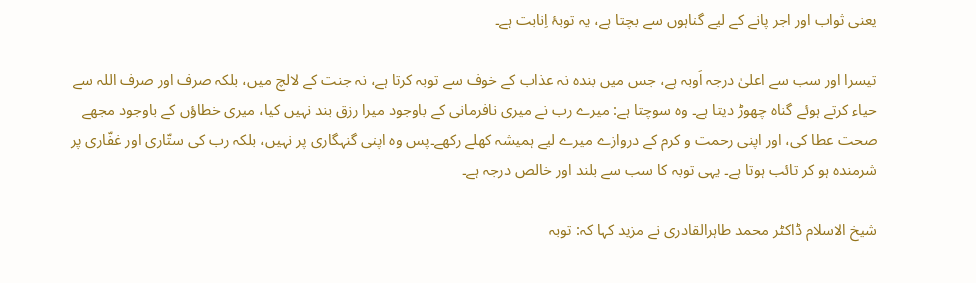یعنی ثواب اور اجر پانے کے لیے گناہوں سے بچتا ہے، یہ توبۂ اِنابت ہے۔

تیسرا اور سب سے اعلیٰ درجہ اَوبہ ہے، جس میں بندہ نہ عذاب کے خوف سے توبہ کرتا ہے، نہ جنت کے لالچ میں، بلکہ صرف اور صرف اللہ سے حیاء کرتے ہوئے گناہ چھوڑ دیتا ہے۔ وہ سوچتا ہے: میرے رب نے میری نافرمانی کے باوجود میرا رزق بند نہیں کیا، میری خطاؤں کے باوجود مجھے صحت عطا کی، اور اپنی رحمت و کرم کے دروازے میرے لیے ہمیشہ کھلے رکھے۔پس وہ اپنی گنہگاری پر نہیں، بلکہ رب کی ستّاری اور غفّاری پر شرمندہ ہو کر تائب ہوتا ہے۔ یہی توبہ کا سب سے بلند اور خالص درجہ ہے۔

شیخ الاسلام ڈاکٹر محمد طاہرالقادری نے مزید کہا کہ: توبہ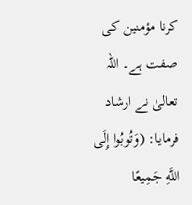کرنا مؤمنین کی صفت ہے۔ اللہ تعالیٰ نے ارشاد فرمایا: (وَتُوبُوا إِلَى اللَّهِ جَمِيعًا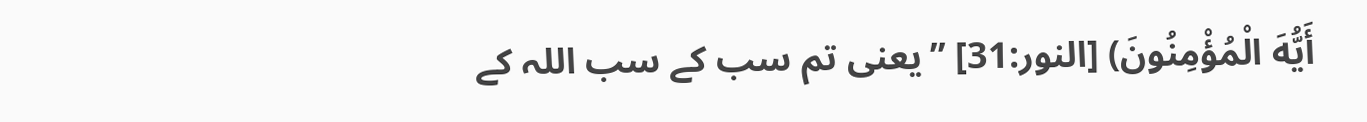أَيُّهَ الْمُؤْمِنُونَ) [النور:31] ’’یعنی تم سب کے سب اللہ کے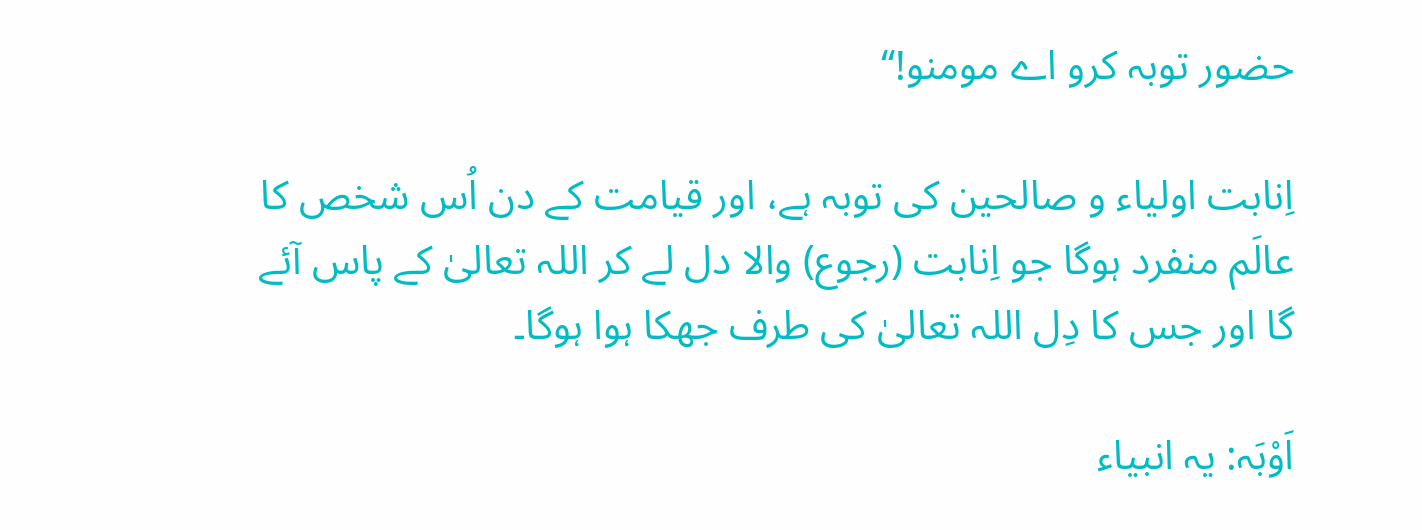حضور توبہ کرو اے مومنو!‘‘

اِنابت اولیاء و صالحین کی توبہ ہے، اور قیامت کے دن اُس شخص کا عالَم منفرد ہوگا جو اِنابت (رجوع) والا دل لے کر اللہ تعالیٰ کے پاس آئے گا اور جس کا دِل اللہ تعالیٰ کی طرف جھکا ہوا ہوگا۔

اَوْبَہ: یہ انبیاء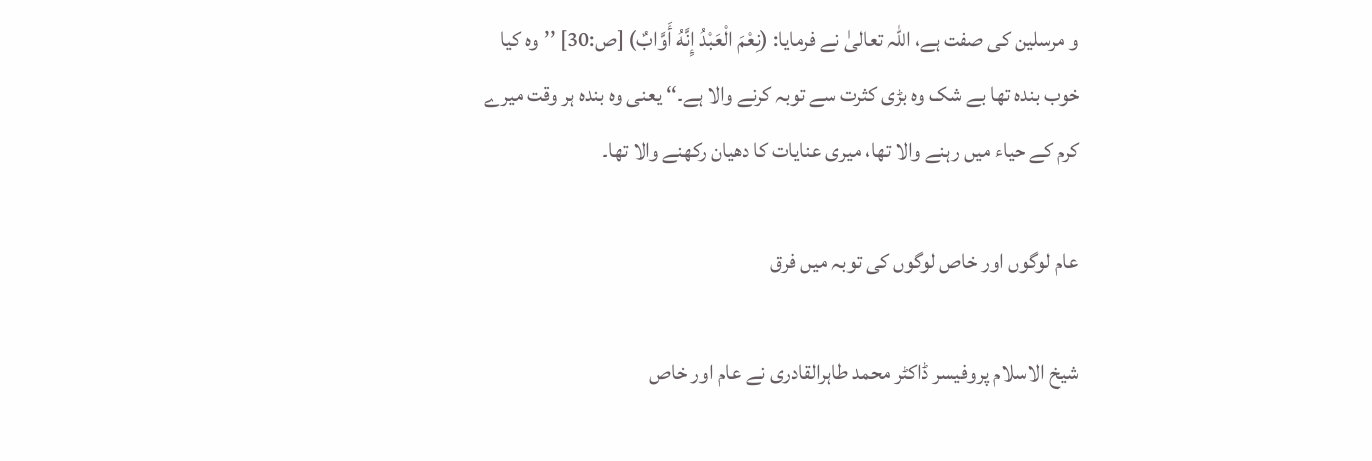و مرسلین کی صفت ہے، اللہ تعالیٰ نے فرمایا: (نِعْمَ الْعَبْدُ إِنَّهُ أَوَّابٌ) [ص:30] ’’وہ کیا خوب بندہ تھا بے شک وہ بڑی کثرت سے توبہ کرنے والا ہے۔‘‘ یعنی وہ بندہ ہر وقت میرے کرم کے حیاء میں رہنے والا تھا، میری عنایات کا دھیان رکھنے والا تھا۔

عام لوگوں اور خاص لوگوں کی توبہ میں فرق

شیخ الاسلام پروفیسر ڈاکٹر محمد طاہرالقادری نے عام اور خاص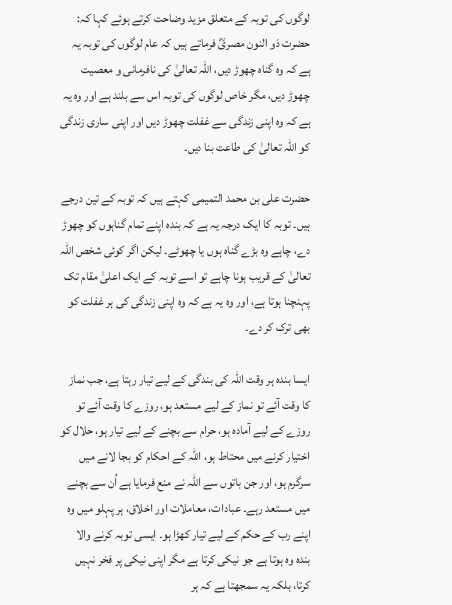لوگوں کی توبہ کے متعلق مزید وضاحت کرتے ہوئے کہا کہ: حضرت ذو النون مصریؓ فرماتے ہیں کہ عام لوگوں کی توبہ یہ ہے کہ وہ گناہ چھوڑ دیں، اللہ تعالیٰ کی نافرمانی و معصیت چھوڑ دیں، مگر خاص لوگوں کی توبہ اس سے بلند ہے اور وہ یہ ہے کہ وہ اپنی زندگی سے غفلت چھوڑ دیں اور اپنی ساری زندگی کو اللہ تعالیٰ کی طاعت بنا دیں۔

حضرت علی بن محمد التمیمی کہتے ہیں کہ توبہ کے تین درجے ہیں۔ توبہ کا ایک درجہ یہ ہے کہ بندہ اپنے تمام گناہوں کو چھوڑ دے، چاہے وہ بڑے گناہ ہوں یا چھوٹے۔ لیکن اگر کوئی شخص اللہ تعالیٰ کے قریب ہونا چاہے تو اسے توبہ کے ایک اعلیٰ مقام تک پہنچنا ہوتا ہے، اور وہ یہ ہے کہ وہ اپنی زندگی کی ہر غفلت کو بھی ترک کر دے۔

ایسا بندہ ہر وقت اللہ کی بندگی کے لیے تیار رہتا ہے، جب نماز کا وقت آئے تو نماز کے لیے مستعد ہو، روزے کا وقت آئے تو روزے کے لیے آمادہ ہو، حرام سے بچنے کے لیے تیار ہو، حلال کو اختیار کرنے میں محتاط ہو، اللہ کے احکام کو بجا لانے میں سرگرم ہو، اور جن باتوں سے اللہ نے منع فرمایا ہے اُن سے بچنے میں مستعد رہے۔ عبادات، معاملات اور اخلاق، ہر پہلو میں وہ اپنے رب کے حکم کے لیے تیار کھڑا ہو۔ ایسی توبہ کرنے والا بندہ وہ ہوتا ہے جو نیکی کرتا ہے مگر اپنی نیکی پر فخر نہیں کرتا، بلکہ یہ سمجھتا ہے کہ ہر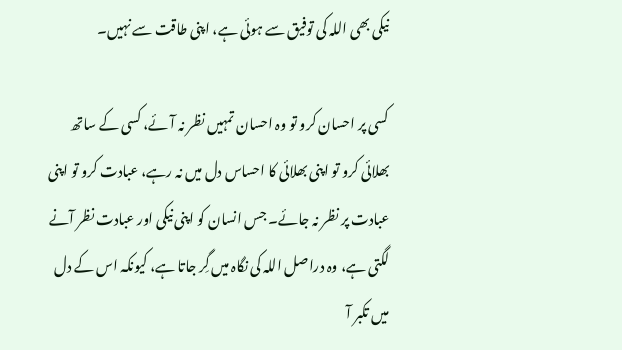نیکی بھی اللہ کی توفیق سے ہوئی ہے، اپنی طاقت سے نہیں۔

کسی پر احسان کرو تو وہ احسان تمہیں نظر نہ آئے، کسی کے ساتھ بھلائی کرو تو اپنی بھلائی کا احساس دل میں نہ رہے، عبادت کرو تو اپنی عبادت پر نظر نہ جائے۔ جس انسان کو اپنی نیکی اور عبادت نظر آنے لگتی ہے، وہ دراصل اللہ کی نگاہ میں گِر جاتا ہے، کیونکہ اس کے دل میں تکبر آ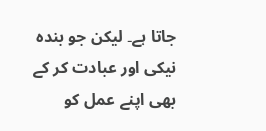جاتا ہے۔ لیکن جو بندہ نیکی اور عبادت کر کے بھی اپنے عمل کو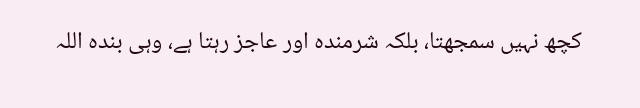کچھ نہیں سمجھتا، بلکہ شرمندہ اور عاجز رہتا ہے، وہی بندہ اللہ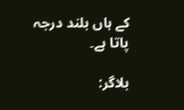کے ہاں بلند درجہ پاتا ہے۔

بلاگر: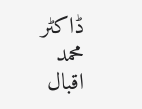ڈاکٹر محمد اقبال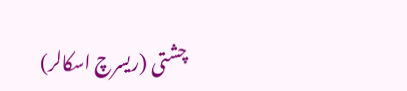چشتی (ریسرچ اسکالر)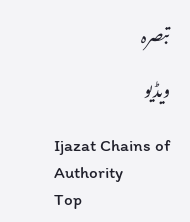تبصرہ

ویڈیو

Ijazat Chains of Authority
Top